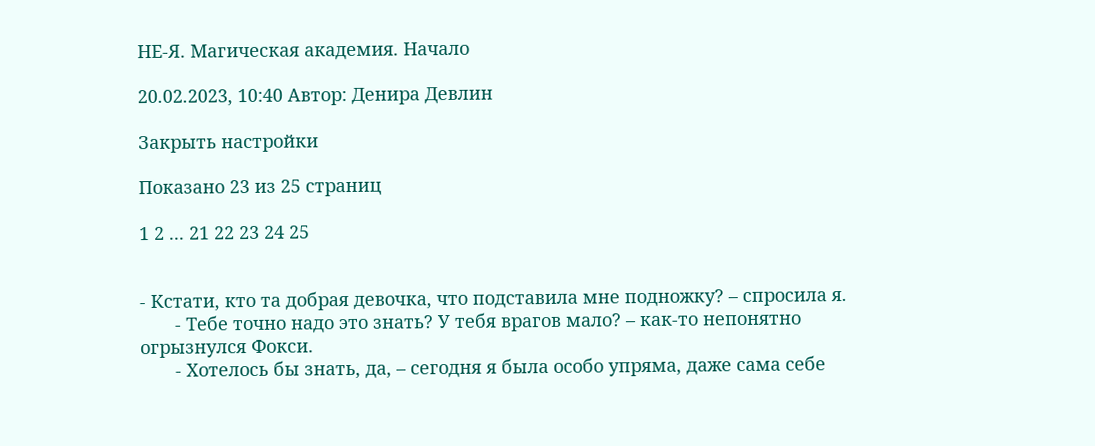НЕ-Я. Магическая академия. Начало

20.02.2023, 10:40 Автор: Денира Девлин

Закрыть настройки

Показано 23 из 25 страниц

1 2 ... 21 22 23 24 25


- Кстати, кто та добрая девочка, что подставила мне подножку? – спросила я.
       - Тебе точно надо это знать? У тебя врагов мало? – как-то непонятно огрызнулся Фокси.
       - Хотелось бы знать, да, – сегодня я была особо упряма, даже сама себе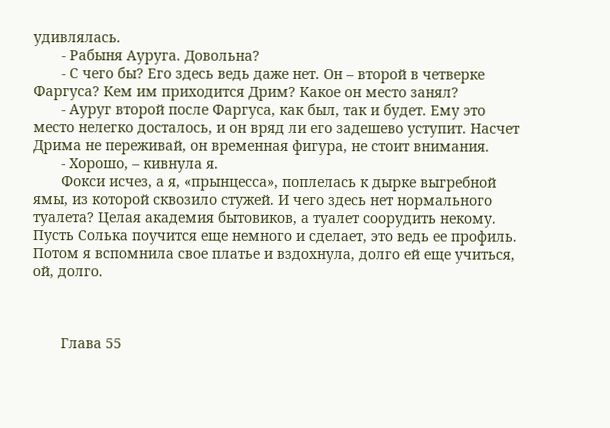удивлялась.
       - Рабыня Ауруга. Довольна?
       - С чего бы? Его здесь ведь даже нет. Он – второй в четверке Фаргуса? Кем им приходится Дрим? Какое он место занял?
       - Ауруг второй после Фаргуса, как был, так и будет. Ему это место нелегко досталось, и он вряд ли его задешево уступит. Насчет Дрима не переживай, он временная фигура, не стоит внимания.
       - Хорошо, – кивнула я.
       Фокси исчез, а я, «прынцесса», поплелась к дырке выгребной ямы, из которой сквозило стужей. И чего здесь нет нормального туалета? Целая академия бытовиков, а туалет соорудить некому. Пусть Солька поучится еще немного и сделает, это ведь ее профиль. Потом я вспомнила свое платье и вздохнула, долго ей еще учиться, ой, долго.



       Глава 55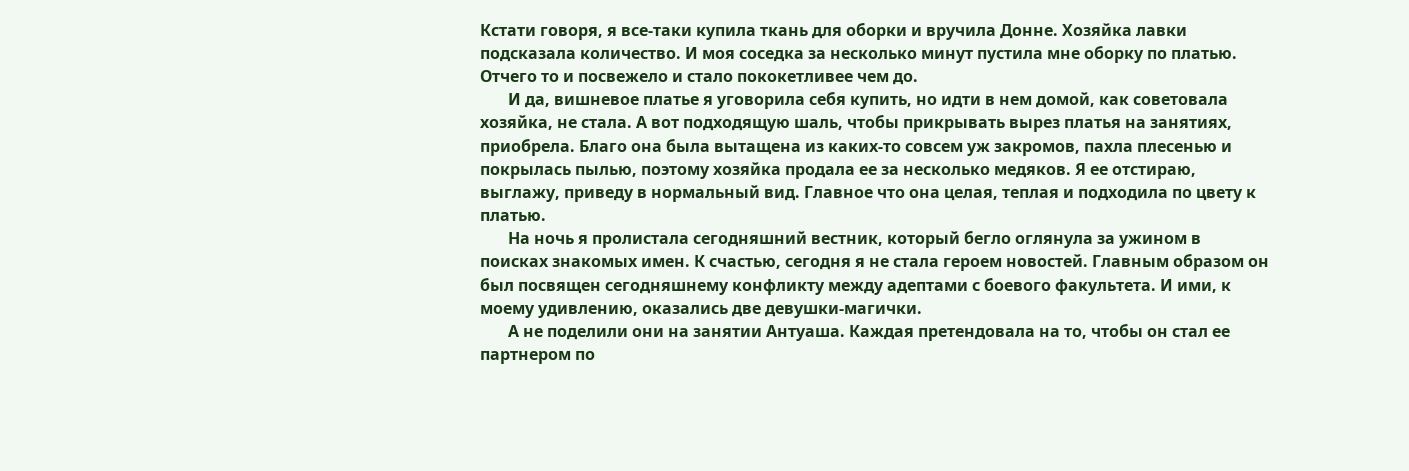Кстати говоря, я все-таки купила ткань для оборки и вручила Донне. Хозяйка лавки подсказала количество. И моя соседка за несколько минут пустила мне оборку по платью. Отчего то и посвежело и стало пококетливее чем до.
       И да, вишневое платье я уговорила себя купить, но идти в нем домой, как советовала хозяйка, не стала. А вот подходящую шаль, чтобы прикрывать вырез платья на занятиях, приобрела. Благо она была вытащена из каких-то совсем уж закромов, пахла плесенью и покрылась пылью, поэтому хозяйка продала ее за несколько медяков. Я ее отстираю, выглажу, приведу в нормальный вид. Главное что она целая, теплая и подходила по цвету к платью.
       На ночь я пролистала сегодняшний вестник, который бегло оглянула за ужином в поисках знакомых имен. К счастью, сегодня я не стала героем новостей. Главным образом он был посвящен сегодняшнему конфликту между адептами с боевого факультета. И ими, к моему удивлению, оказались две девушки-магички.
       А не поделили они на занятии Антуаша. Каждая претендовала на то, чтобы он стал ее партнером по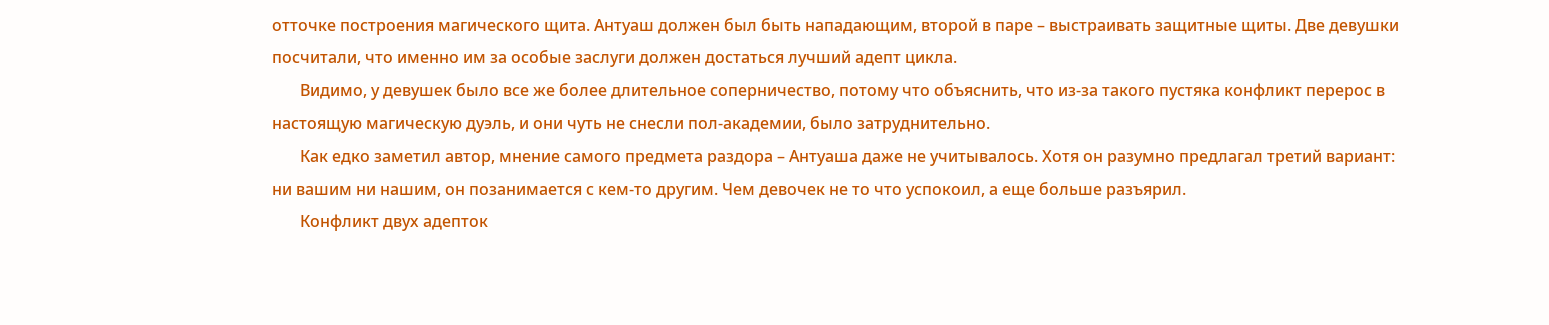отточке построения магического щита. Антуаш должен был быть нападающим, второй в паре – выстраивать защитные щиты. Две девушки посчитали, что именно им за особые заслуги должен достаться лучший адепт цикла.
       Видимо, у девушек было все же более длительное соперничество, потому что объяснить, что из-за такого пустяка конфликт перерос в настоящую магическую дуэль, и они чуть не снесли пол-академии, было затруднительно.
       Как едко заметил автор, мнение самого предмета раздора – Антуаша даже не учитывалось. Хотя он разумно предлагал третий вариант: ни вашим ни нашим, он позанимается с кем-то другим. Чем девочек не то что успокоил, а еще больше разъярил.
       Конфликт двух адепток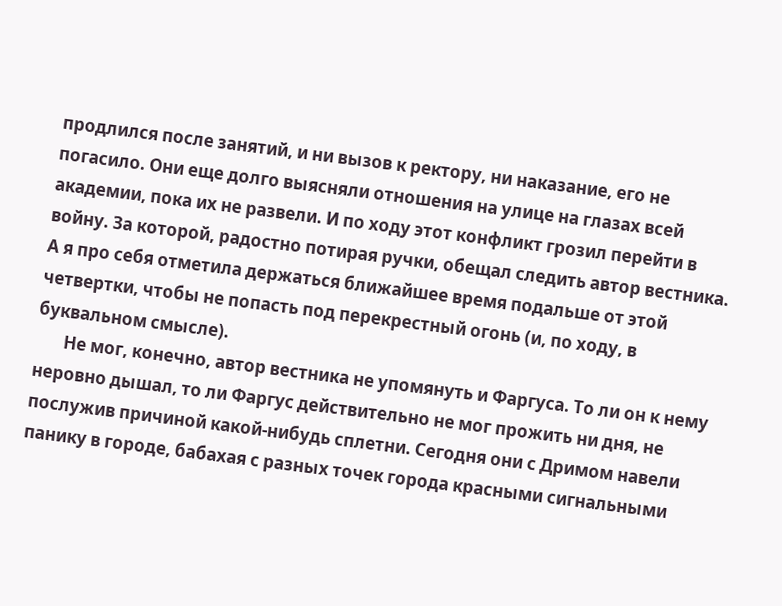продлился после занятий, и ни вызов к ректору, ни наказание, его не погасило. Они еще долго выясняли отношения на улице на глазах всей академии, пока их не развели. И по ходу этот конфликт грозил перейти в войну. За которой, радостно потирая ручки, обещал следить автор вестника. А я про себя отметила держаться ближайшее время подальше от этой четвертки, чтобы не попасть под перекрестный огонь (и, по ходу, в буквальном смысле).
       Не мог, конечно, автор вестника не упомянуть и Фаргуса. То ли он к нему неровно дышал, то ли Фаргус действительно не мог прожить ни дня, не послужив причиной какой-нибудь сплетни. Сегодня они с Дримом навели панику в городе, бабахая с разных точек города красными сигнальными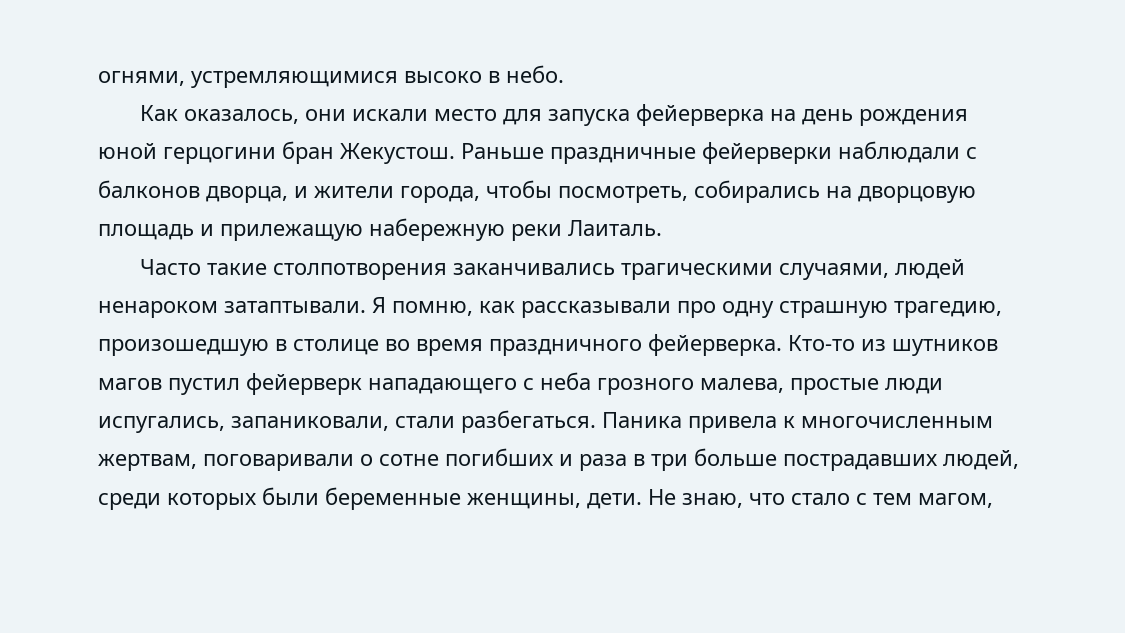огнями, устремляющимися высоко в небо.
       Как оказалось, они искали место для запуска фейерверка на день рождения юной герцогини бран Жекустош. Раньше праздничные фейерверки наблюдали с балконов дворца, и жители города, чтобы посмотреть, собирались на дворцовую площадь и прилежащую набережную реки Лаиталь.
       Часто такие столпотворения заканчивались трагическими случаями, людей ненароком затаптывали. Я помню, как рассказывали про одну страшную трагедию, произошедшую в столице во время праздничного фейерверка. Кто-то из шутников магов пустил фейерверк нападающего с неба грозного малева, простые люди испугались, запаниковали, стали разбегаться. Паника привела к многочисленным жертвам, поговаривали о сотне погибших и раза в три больше пострадавших людей, среди которых были беременные женщины, дети. Не знаю, что стало с тем магом,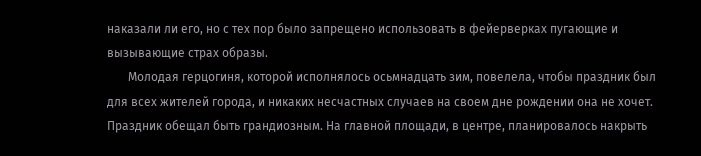наказали ли его, но с тех пор было запрещено использовать в фейерверках пугающие и вызывающие страх образы.
       Молодая герцогиня, которой исполнялось осьмнадцать зим, повелела, чтобы праздник был для всех жителей города, и никаких несчастных случаев на своем дне рождении она не хочет. Праздник обещал быть грандиозным. На главной площади, в центре, планировалось накрыть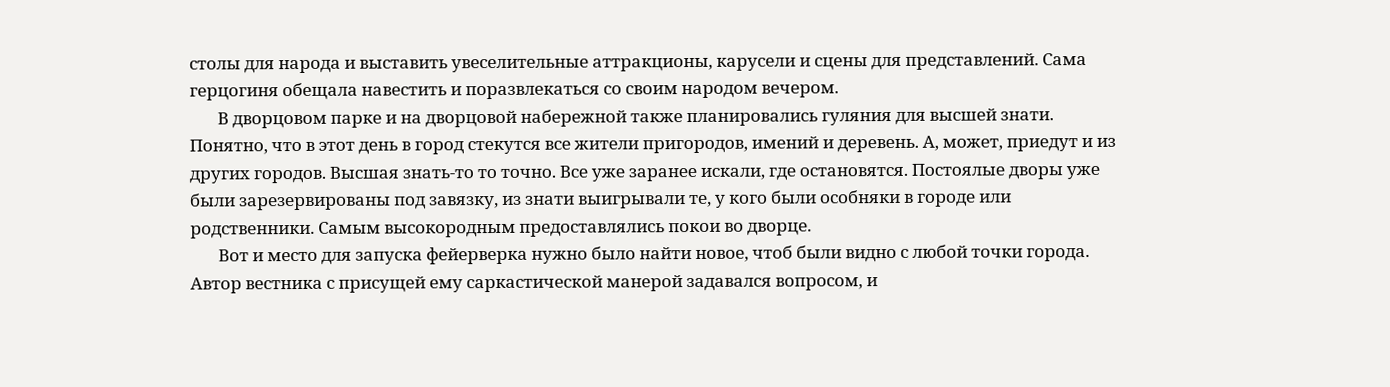столы для народа и выставить увеселительные аттракционы, карусели и сцены для представлений. Сама герцогиня обещала навестить и поразвлекаться со своим народом вечером.
       В дворцовом парке и на дворцовой набережной также планировались гуляния для высшей знати. Понятно, что в этот день в город стекутся все жители пригородов, имений и деревень. А, может, приедут и из других городов. Высшая знать-то то точно. Все уже заранее искали, где остановятся. Постоялые дворы уже были зарезервированы под завязку, из знати выигрывали те, у кого были особняки в городе или родственники. Самым высокородным предоставлялись покои во дворце.
       Вот и место для запуска фейерверка нужно было найти новое, чтоб были видно с любой точки города. Автор вестника с присущей ему саркастической манерой задавался вопросом, и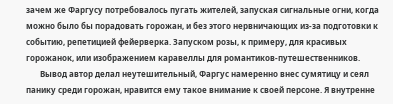зачем же Фаргусу потребовалось пугать жителей, запуская сигнальные огни, когда можно было бы порадовать горожан, и без этого нервничающих из-за подготовки к событию, репетицией фейерверка. Запуском розы, к примеру, для красивых горожанок, или изображением каравеллы для романтиков-путешественников.
       Вывод автор делал неутешительный, Фаргус намеренно внес сумятицу и сеял панику среди горожан, нравится ему такое внимание к своей персоне. Я внутренне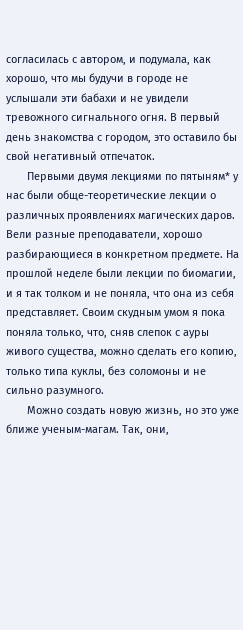согласилась с автором, и подумала, как хорошо, что мы будучи в городе не услышали эти бабахи и не увидели тревожного сигнального огня. В первый день знакомства с городом, это оставило бы свой негативный отпечаток.
       Первыми двумя лекциями по пятыням* у нас были обще-теоретические лекции о различных проявлениях магических даров. Вели разные преподаватели, хорошо разбирающиеся в конкретном предмете. На прошлой неделе были лекции по биомагии, и я так толком и не поняла, что она из себя представляет. Своим скудным умом я пока поняла только, что, сняв слепок с ауры живого существа, можно сделать его копию, только типа куклы, без соломоны и не сильно разумного.
       Можно создать новую жизнь, но это уже ближе ученым-магам. Так, они,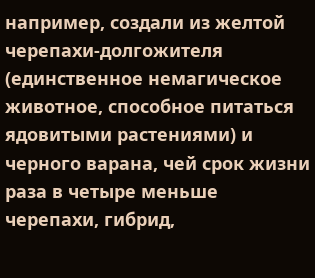например, создали из желтой черепахи-долгожителя (единственное немагическое животное, способное питаться ядовитыми растениями) и черного варана, чей срок жизни раза в четыре меньше черепахи, гибрид,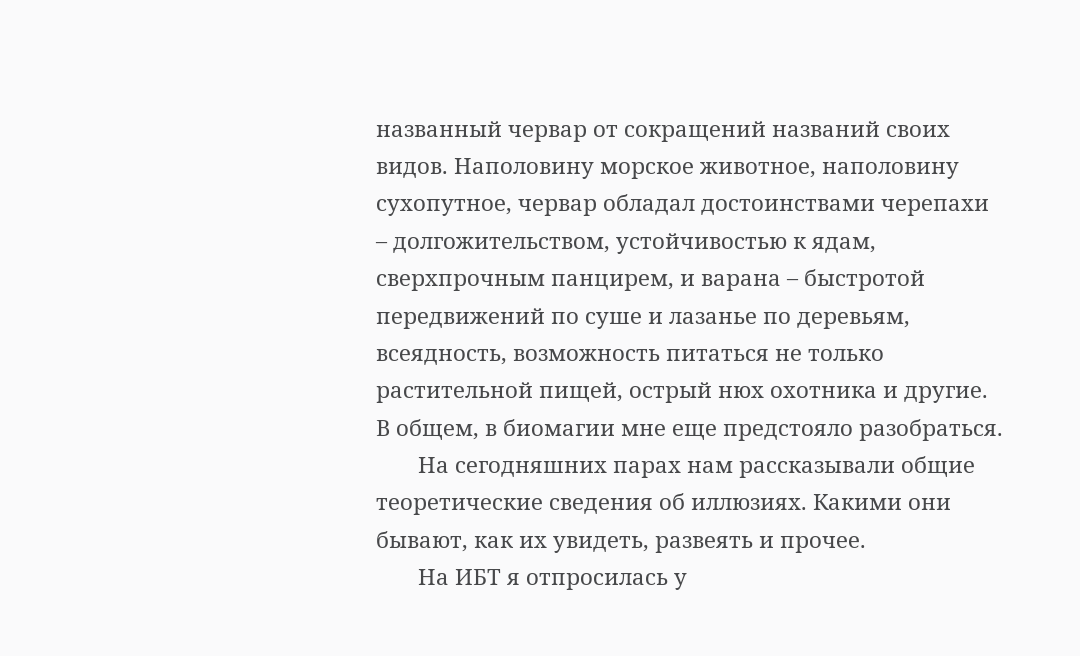названный червар от сокращений названий своих видов. Наполовину морское животное, наполовину сухопутное, червар обладал достоинствами черепахи – долгожительством, устойчивостью к ядам, сверхпрочным панцирем, и варана – быстротой передвижений по суше и лазанье по деревьям, всеядность, возможность питаться не только растительной пищей, острый нюх охотника и другие. В общем, в биомагии мне еще предстояло разобраться.
       На сегодняшних парах нам рассказывали общие теоретические сведения об иллюзиях. Какими они бывают, как их увидеть, развеять и прочее.
       На ИБТ я отпросилась у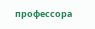профессора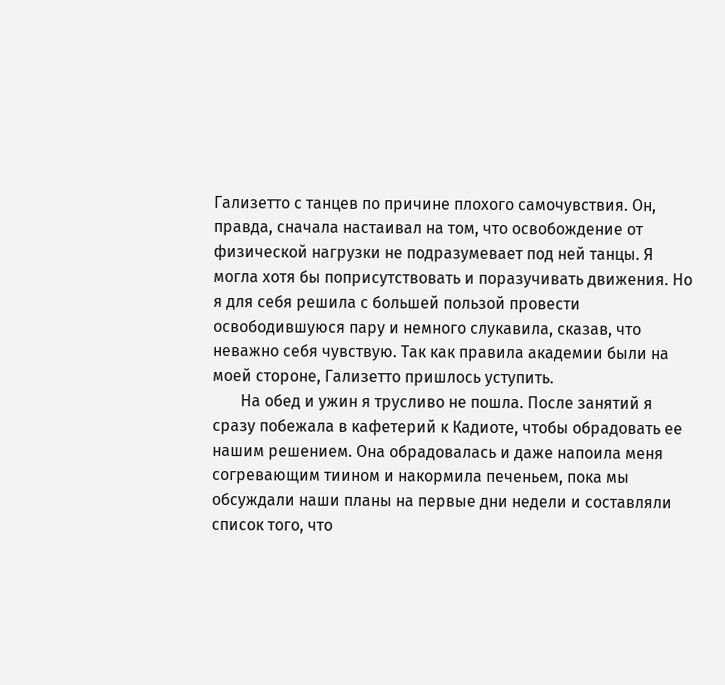Гализетто с танцев по причине плохого самочувствия. Он, правда, сначала настаивал на том, что освобождение от физической нагрузки не подразумевает под ней танцы. Я могла хотя бы поприсутствовать и поразучивать движения. Но я для себя решила с большей пользой провести освободившуюся пару и немного слукавила, сказав, что неважно себя чувствую. Так как правила академии были на моей стороне, Гализетто пришлось уступить.
       На обед и ужин я трусливо не пошла. После занятий я сразу побежала в кафетерий к Кадиоте, чтобы обрадовать ее нашим решением. Она обрадовалась и даже напоила меня согревающим тиином и накормила печеньем, пока мы обсуждали наши планы на первые дни недели и составляли список того, что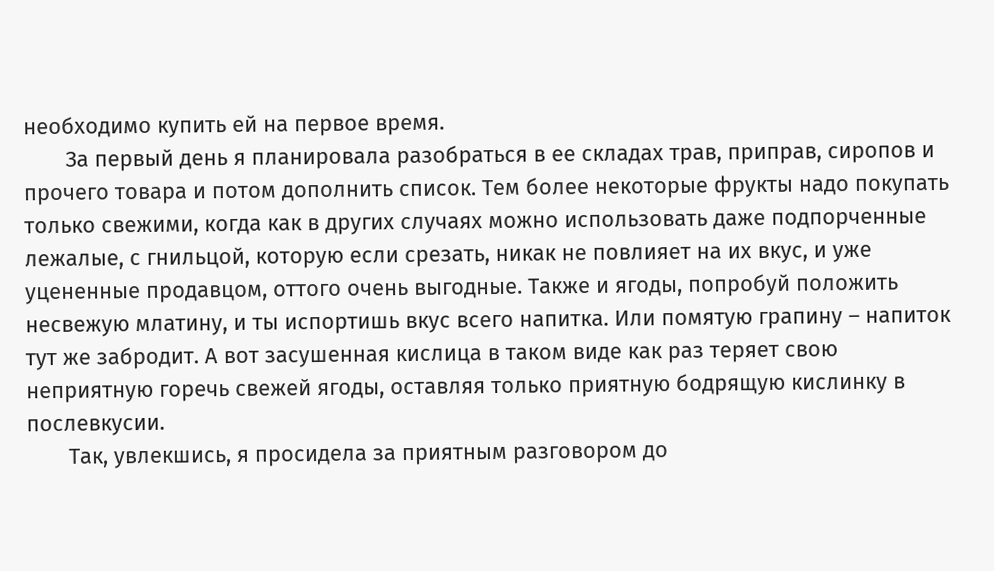необходимо купить ей на первое время.
       За первый день я планировала разобраться в ее складах трав, приправ, сиропов и прочего товара и потом дополнить список. Тем более некоторые фрукты надо покупать только свежими, когда как в других случаях можно использовать даже подпорченные лежалые, с гнильцой, которую если срезать, никак не повлияет на их вкус, и уже уцененные продавцом, оттого очень выгодные. Также и ягоды, попробуй положить несвежую млатину, и ты испортишь вкус всего напитка. Или помятую грапину – напиток тут же забродит. А вот засушенная кислица в таком виде как раз теряет свою неприятную горечь свежей ягоды, оставляя только приятную бодрящую кислинку в послевкусии.
       Так, увлекшись, я просидела за приятным разговором до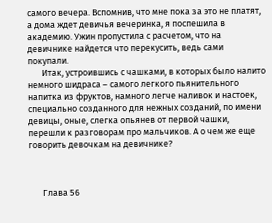самого вечера. Вспомнив, что мне пока за это не платят, а дома ждет девичья вечеринка, я поспешила в академию. Ужин пропустила с расчетом, что на девичнике найдется что перекусить, ведь сами покупали.
       Итак, устроившись с чашками, в которых было налито немного шидраса – самого легкого пьянительного напитка из фруктов, намного легче наливок и настоек, специально созданного для нежных созданий, по имени девицы, оные, слегка опьянев от первой чашки, перешли к разговорам про мальчиков. А о чем же еще говорить девочкам на девичнике?



       Глава 56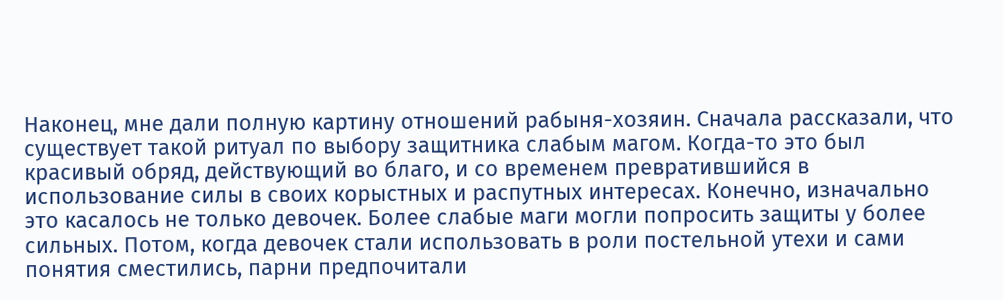Наконец, мне дали полную картину отношений рабыня-хозяин. Сначала рассказали, что существует такой ритуал по выбору защитника слабым магом. Когда-то это был красивый обряд, действующий во благо, и со временем превратившийся в использование силы в своих корыстных и распутных интересах. Конечно, изначально это касалось не только девочек. Более слабые маги могли попросить защиты у более сильных. Потом, когда девочек стали использовать в роли постельной утехи и сами понятия сместились, парни предпочитали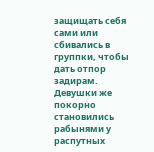защищать себя сами или сбивались в группки, чтобы дать отпор задирам. Девушки же покорно становились рабынями у распутных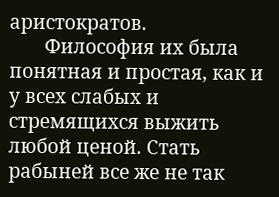аристократов.
       Философия их была понятная и простая, как и у всех слабых и стремящихся выжить любой ценой. Стать рабыней все же не так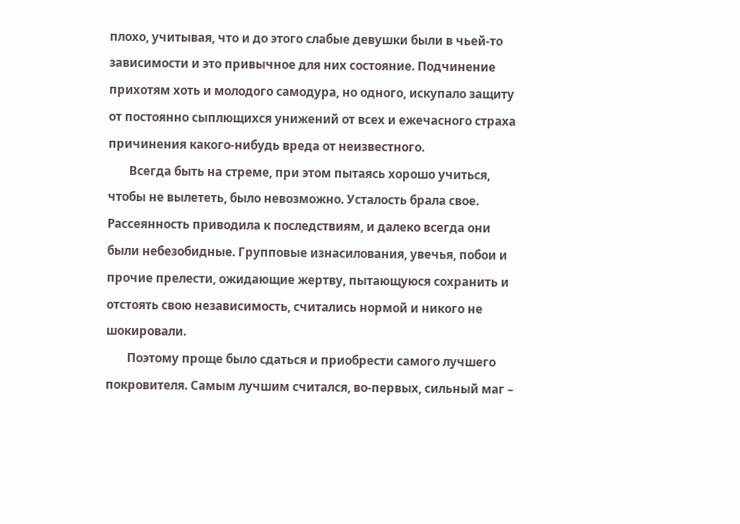плохо, учитывая, что и до этого слабые девушки были в чьей-то зависимости и это привычное для них состояние. Подчинение прихотям хоть и молодого самодура, но одного, искупало защиту от постоянно сыплющихся унижений от всех и ежечасного страха причинения какого-нибудь вреда от неизвестного.
       Всегда быть на стреме, при этом пытаясь хорошо учиться, чтобы не вылететь, было невозможно. Усталость брала свое. Рассеянность приводила к последствиям, и далеко всегда они были небезобидные. Групповые изнасилования, увечья, побои и прочие прелести, ожидающие жертву, пытающуюся сохранить и отстоять свою независимость, считались нормой и никого не шокировали.
       Поэтому проще было сдаться и приобрести самого лучшего покровителя. Самым лучшим считался, во-первых, сильный маг –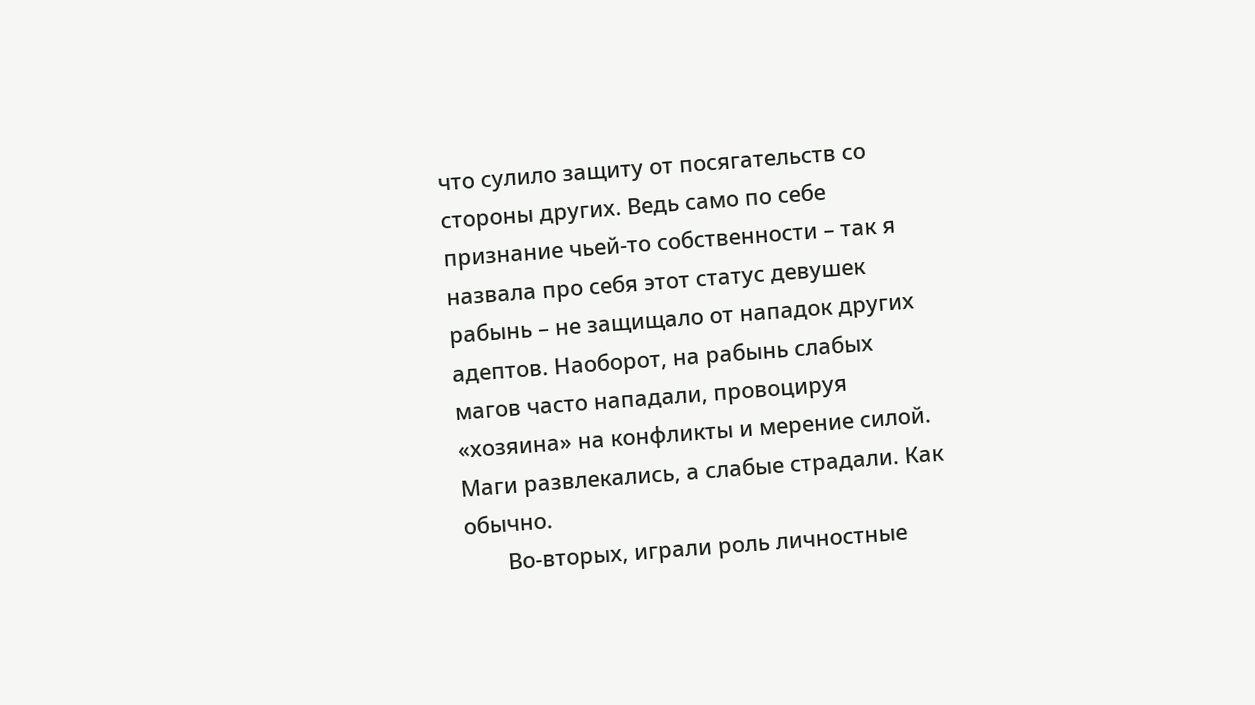что сулило защиту от посягательств со стороны других. Ведь само по себе признание чьей-то собственности – так я назвала про себя этот статус девушек рабынь – не защищало от нападок других адептов. Наоборот, на рабынь слабых магов часто нападали, провоцируя «хозяина» на конфликты и мерение силой. Маги развлекались, а слабые страдали. Как обычно.
       Во-вторых, играли роль личностные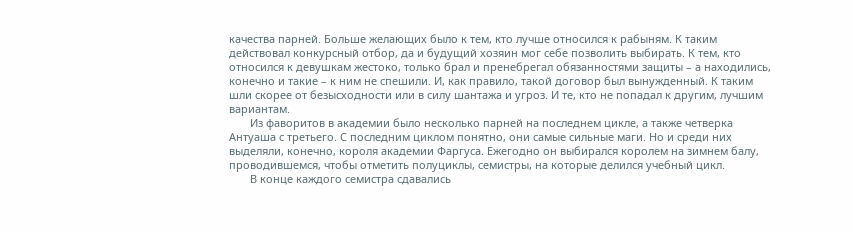качества парней. Больше желающих было к тем, кто лучше относился к рабыням. К таким действовал конкурсный отбор, да и будущий хозяин мог себе позволить выбирать. К тем, кто относился к девушкам жестоко, только брал и пренебрегал обязанностями защиты – а находились, конечно и такие – к ним не спешили. И, как правило, такой договор был вынужденный. К таким шли скорее от безысходности или в силу шантажа и угроз. И те, кто не попадал к другим, лучшим вариантам.
       Из фаворитов в академии было несколько парней на последнем цикле, а также четверка Антуаша с третьего. С последним циклом понятно, они самые сильные маги. Но и среди них выделяли, конечно, короля академии Фаргуса. Ежегодно он выбирался королем на зимнем балу, проводившемся, чтобы отметить полуциклы, семистры, на которые делился учебный цикл.
       В конце каждого семистра сдавались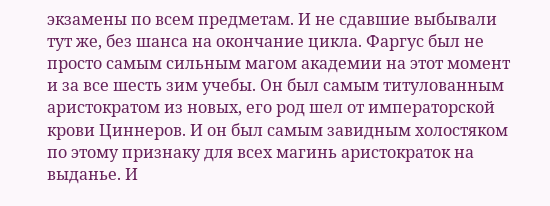экзамены по всем предметам. И не сдавшие выбывали тут же, без шанса на окончание цикла. Фаргус был не просто самым сильным магом академии на этот момент и за все шесть зим учебы. Он был самым титулованным аристократом из новых, его род шел от императорской крови Циннеров. И он был самым завидным холостяком по этому признаку для всех магинь аристократок на выданье. И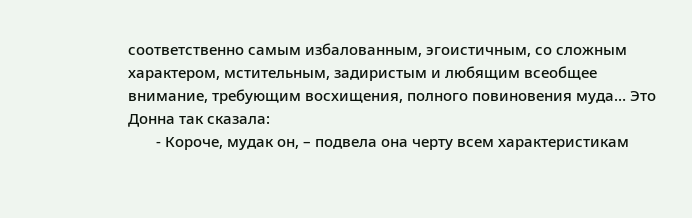соответственно самым избалованным, эгоистичным, со сложным характером, мстительным, задиристым и любящим всеобщее внимание, требующим восхищения, полного повиновения муда… Это Донна так сказала:
       - Короче, мудак он, – подвела она черту всем характеристикам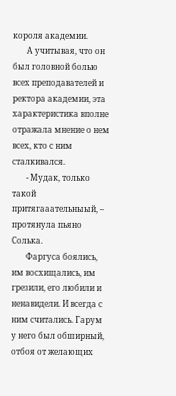короля академии.
       А учитывая, что он был головной болью всех преподавателей и ректора академии, эта характеристика вполне отражала мнение о нем всех, кто с ним сталкивался.
       - Мудак, только такой притягааательныый, – протянула пьяно Солька.
       Фаргуса боялись, им восхищались, им грезили, его любили и ненавидели. И всегда с ним считались. Гарум у него был обширный, отбоя от желающих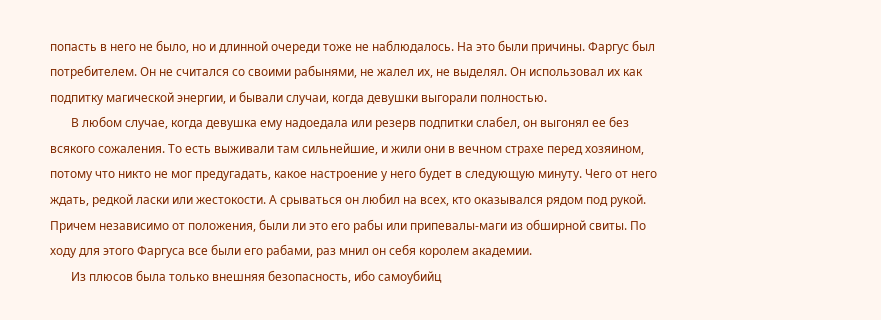попасть в него не было, но и длинной очереди тоже не наблюдалось. На это были причины. Фаргус был потребителем. Он не считался со своими рабынями, не жалел их, не выделял. Он использовал их как подпитку магической энергии, и бывали случаи, когда девушки выгорали полностью.
       В любом случае, когда девушка ему надоедала или резерв подпитки слабел, он выгонял ее без всякого сожаления. То есть выживали там сильнейшие, и жили они в вечном страхе перед хозяином, потому что никто не мог предугадать, какое настроение у него будет в следующую минуту. Чего от него ждать, редкой ласки или жестокости. А срываться он любил на всех, кто оказывался рядом под рукой. Причем независимо от положения, были ли это его рабы или припевалы-маги из обширной свиты. По ходу для этого Фаргуса все были его рабами, раз мнил он себя королем академии.
       Из плюсов была только внешняя безопасность, ибо самоубийц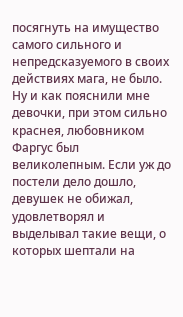посягнуть на имущество самого сильного и непредсказуемого в своих действиях мага, не было. Ну и как пояснили мне девочки, при этом сильно краснея, любовником Фаргус был великолепным. Если уж до постели дело дошло, девушек не обижал, удовлетворял и выделывал такие вещи, о которых шептали на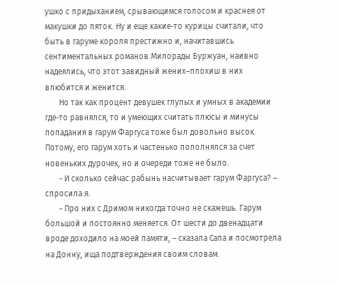ушко с придыханием, срывающимся голосом и краснея от макушки до пяток. Ну и еще какие-то курицы считали, что быть в гаруме короля престижно и, начитавшись сентиментальных романов Милорады Буржуан, наивно надеялись, что этот завидный жених–плохиш в них влюбится и женится.
       Но так как процент девушек глупых и умных в академии где-то равнялся, то и умеющих считать плюсы и минусы попадания в гарум Фаргуса тоже был довольно высок. Потому, его гарум хоть и частенько пополнялся за счет новеньких дурочек, но и очереди тоже не было.
       - И сколько сейчас рабынь насчитывает гарум Фаргуса? – спросила я.
       - Про них с Дримом никогда точно не скажешь. Гарум большой и постоянно меняется. От шести до двенадцати вроде доходило на моей памяти, – сказала Сапа и посмотрела на Донну, ища подтверждения своим словам.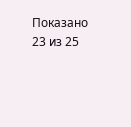Показано 23 из 25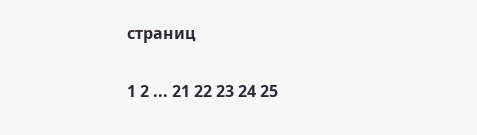страниц

1 2 ... 21 22 23 24 25